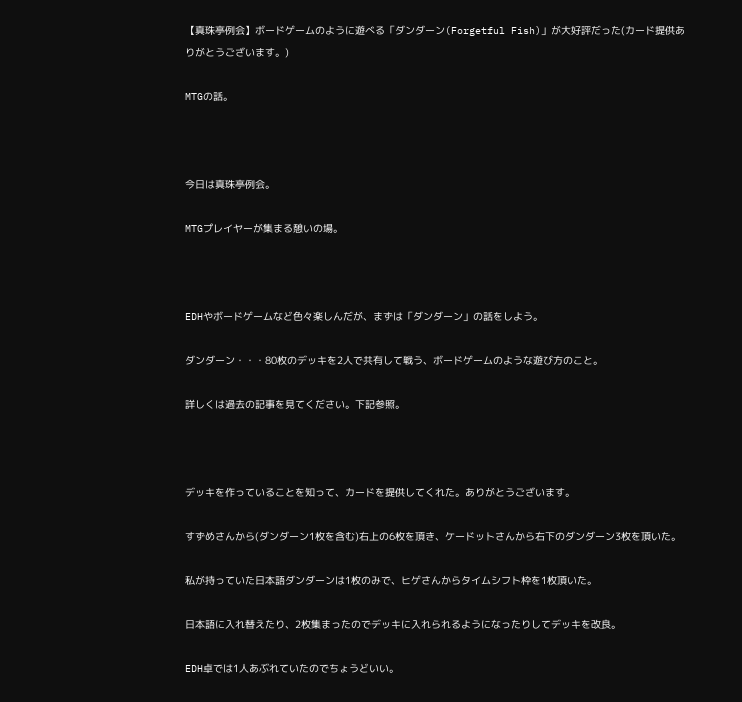【真珠亭例会】ボードゲームのように遊べる「ダンダーン(Forgetful Fish)」が大好評だった(カード提供ありがとうございます。)

MTGの話。



今日は真珠亭例会。

MTGプレイヤーが集まる憩いの場。



EDHやボードゲームなど色々楽しんだが、まずは「ダンダーン」の話をしよう。

ダンダーン・・・80枚のデッキを2人で共有して戦う、ボードゲームのような遊び方のこと。

詳しくは過去の記事を見てください。下記参照。



デッキを作っていることを知って、カードを提供してくれた。ありがとうございます。

すずめさんから(ダンダーン1枚を含む)右上の6枚を頂き、ケードットさんから右下のダンダーン3枚を頂いた。

私が持っていた日本語ダンダーンは1枚のみで、ヒゲさんからタイムシフト枠を1枚頂いた。

日本語に入れ替えたり、2枚集まったのでデッキに入れられるようになったりしてデッキを改良。

EDH卓では1人あぶれていたのでちょうどいい。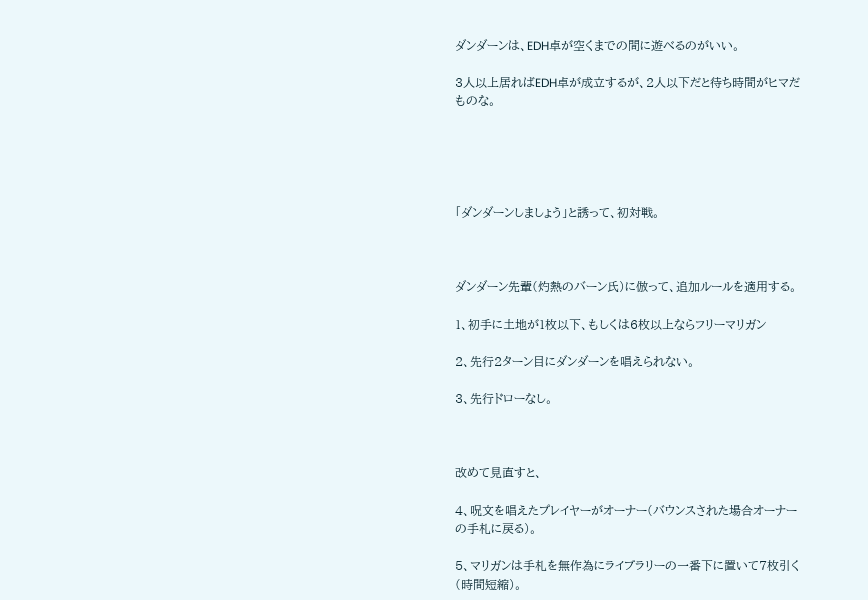ダンダーンは、EDH卓が空くまでの間に遊べるのがいい。

3人以上居ればEDH卓が成立するが、2人以下だと待ち時間がヒマだものな。





「ダンダーンしましょう」と誘って、初対戦。



ダンダーン先輩(灼熱のバーン氏)に倣って、追加ルールを適用する。

1、初手に土地が1枚以下、もしくは6枚以上ならフリーマリガン

2、先行2ターン目にダンダーンを唱えられない。

3、先行ドローなし。



改めて見直すと、

4、呪文を唱えたプレイヤーがオーナー(バウンスされた場合オーナーの手札に戻る)。

5、マリガンは手札を無作為にライブラリーの一番下に置いて7枚引く(時間短縮)。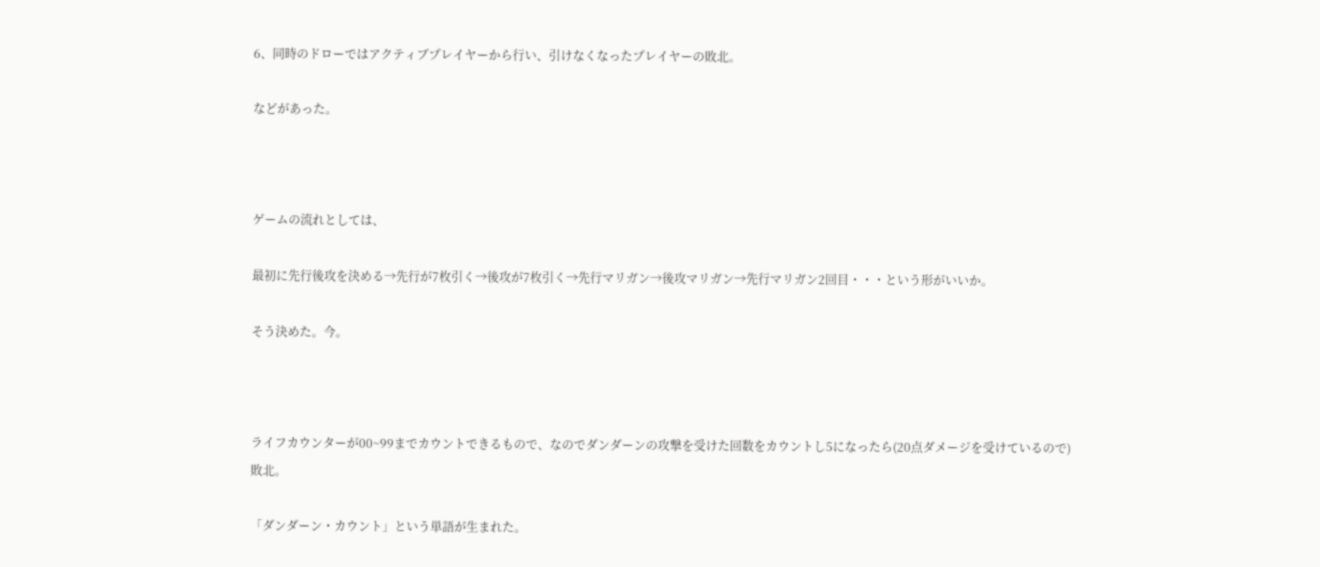6、同時のドローではアクティブプレイヤーから行い、引けなくなったプレイヤーの敗北。

などがあった。



ゲームの流れとしては、

最初に先行後攻を決める→先行が7枚引く→後攻が7枚引く→先行マリガン→後攻マリガン→先行マリガン2回目・・・という形がいいか。

そう決めた。今。



ライフカウンターが00~99までカウントできるもので、なのでダンダーンの攻撃を受けた回数をカウントし5になったら(20点ダメージを受けているので)敗北。

「ダンダーン・カウント」という単語が生まれた。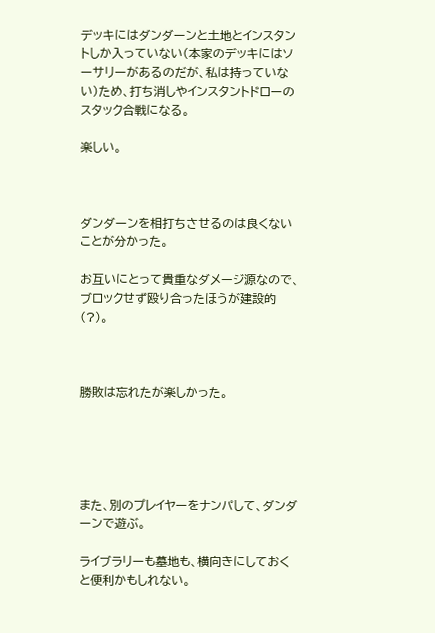デッキにはダンダーンと土地とインスタントしか入っていない(本家のデッキにはソーサリーがあるのだが、私は持っていない)ため、打ち消しやインスタントドローのスタック合戦になる。

楽しい。



ダンダーンを相打ちさせるのは良くないことが分かった。

お互いにとって貴重なダメージ源なので、ブロックせず殴り合ったほうが建設的(?)。



勝敗は忘れたが楽しかった。





また、別のプレイヤーをナンパして、ダンダーンで遊ぶ。

ライブラリーも墓地も、横向きにしておくと便利かもしれない。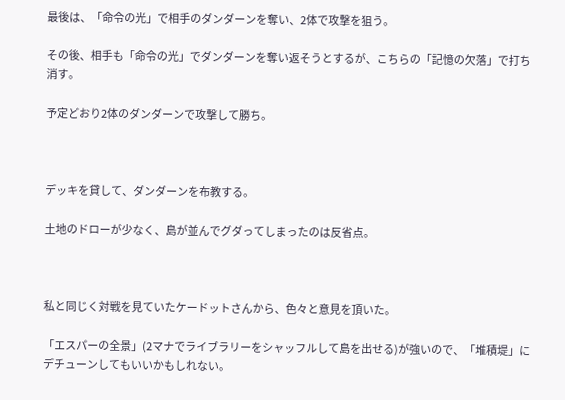最後は、「命令の光」で相手のダンダーンを奪い、2体で攻撃を狙う。

その後、相手も「命令の光」でダンダーンを奪い返そうとするが、こちらの「記憶の欠落」で打ち消す。

予定どおり2体のダンダーンで攻撃して勝ち。



デッキを貸して、ダンダーンを布教する。

土地のドローが少なく、島が並んでグダってしまったのは反省点。



私と同じく対戦を見ていたケードットさんから、色々と意見を頂いた。

「エスパーの全景」(2マナでライブラリーをシャッフルして島を出せる)が強いので、「堆積堤」にデチューンしてもいいかもしれない。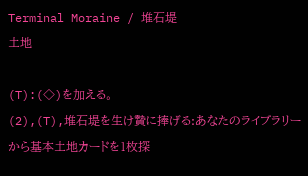Terminal Moraine / 堆石堤
土地

(T):(◇)を加える。
(2),(T),堆石堤を生け贄に捧げる:あなたのライブラリーから基本土地カードを1枚探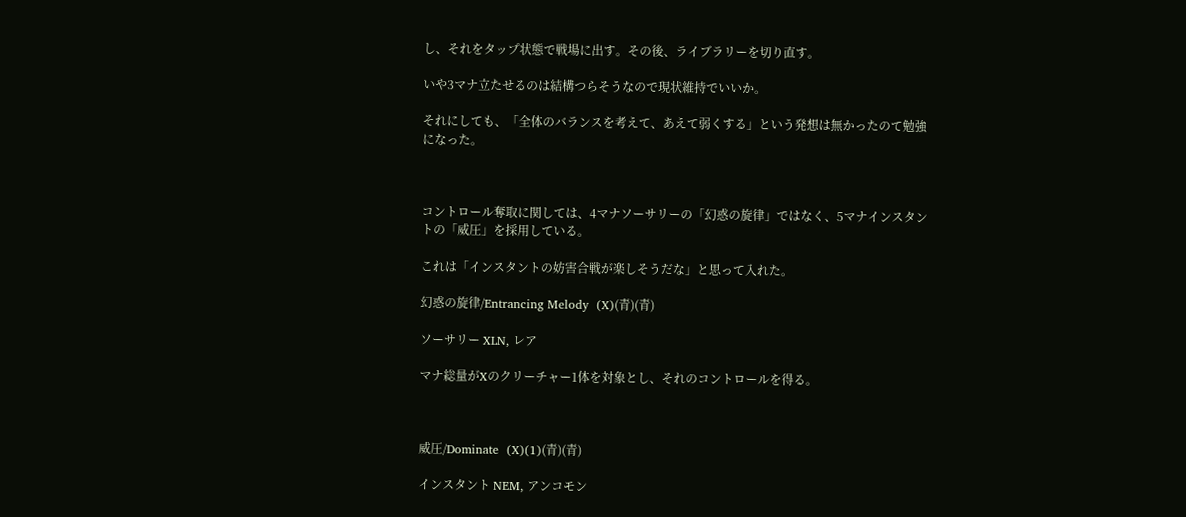し、それをタップ状態で戦場に出す。その後、ライブラリーを切り直す。

いや3マナ立たせるのは結構つらそうなので現状維持でいいか。

それにしても、「全体のバランスを考えて、あえて弱くする」という発想は無かったのて勉強になった。



コントロール奪取に関しては、4マナソーサリーの「幻惑の旋律」ではなく、5マナインスタントの「威圧」を採用している。

これは「インスタントの妨害合戦が楽しそうだな」と思って入れた。

幻惑の旋律/Entrancing Melody  (X)(青)(青)

ソーサリー XLN, レア

マナ総量がXのクリーチャー1体を対象とし、それのコントロールを得る。



威圧/Dominate  (X)(1)(青)(青)

インスタント NEM, アンコモン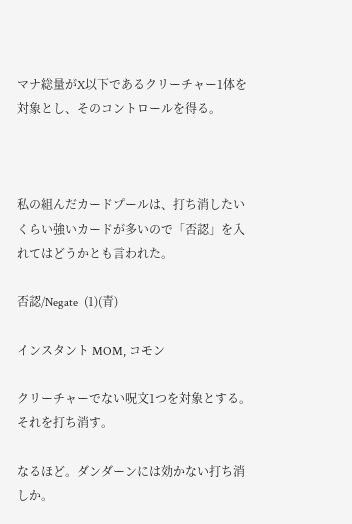マナ総量がX以下であるクリーチャー1体を対象とし、そのコントロールを得る。



私の組んだカードプールは、打ち消したいくらい強いカードが多いので「否認」を入れてはどうかとも言われた。

否認/Negate  (1)(青)

インスタント MOM, コモン

クリーチャーでない呪文1つを対象とする。それを打ち消す。

なるほど。ダンダーンには効かない打ち消しか。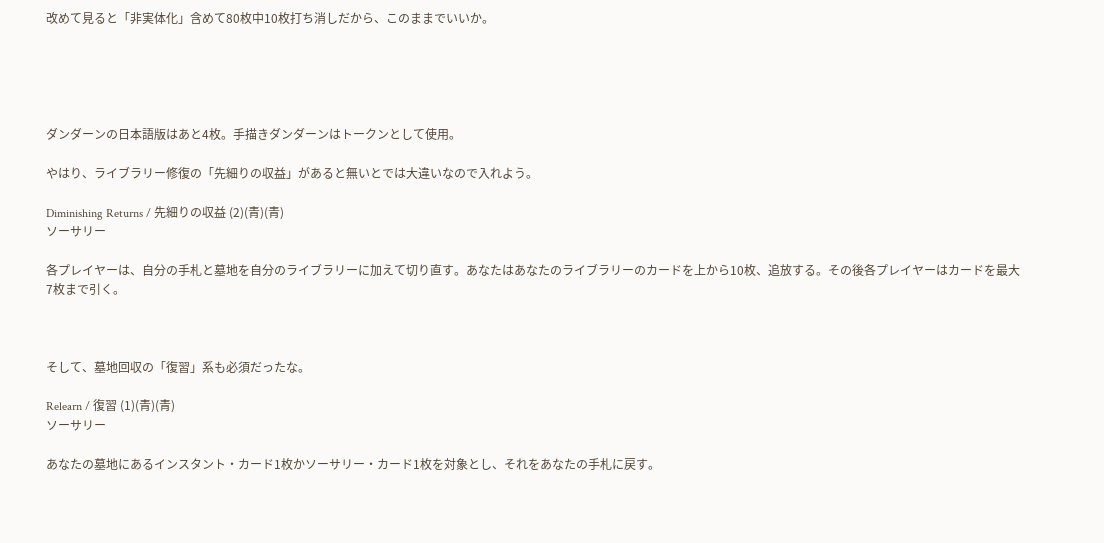改めて見ると「非実体化」含めて80枚中10枚打ち消しだから、このままでいいか。





ダンダーンの日本語版はあと4枚。手描きダンダーンはトークンとして使用。

やはり、ライブラリー修復の「先細りの収益」があると無いとでは大違いなので入れよう。

Diminishing Returns / 先細りの収益 (2)(青)(青)
ソーサリー

各プレイヤーは、自分の手札と墓地を自分のライブラリーに加えて切り直す。あなたはあなたのライブラリーのカードを上から10枚、追放する。その後各プレイヤーはカードを最大7枚まで引く。



そして、墓地回収の「復習」系も必須だったな。

Relearn / 復習 (1)(青)(青)
ソーサリー

あなたの墓地にあるインスタント・カード1枚かソーサリー・カード1枚を対象とし、それをあなたの手札に戻す。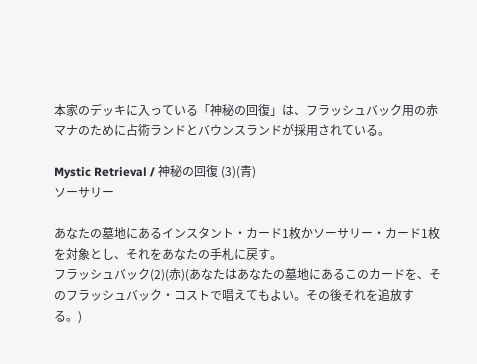本家のデッキに入っている「神秘の回復」は、フラッシュバック用の赤マナのために占術ランドとバウンスランドが採用されている。

Mystic Retrieval / 神秘の回復 (3)(青)
ソーサリー

あなたの墓地にあるインスタント・カード1枚かソーサリー・カード1枚を対象とし、それをあなたの手札に戻す。
フラッシュバック(2)(赤)(あなたはあなたの墓地にあるこのカードを、そのフラッシュバック・コストで唱えてもよい。その後それを追放する。)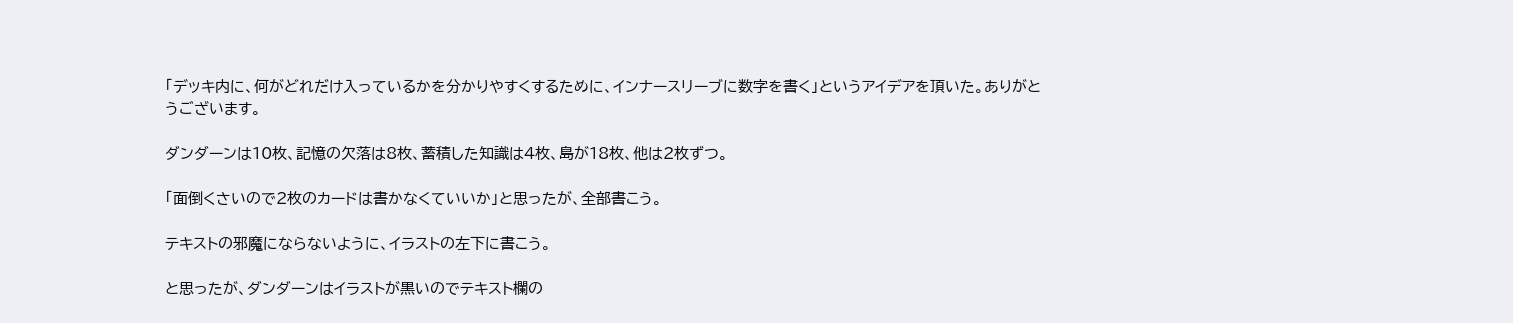「デッキ内に、何がどれだけ入っているかを分かりやすくするために、インナースリーブに数字を書く」というアイデアを頂いた。ありがとうございます。

ダンダーンは10枚、記憶の欠落は8枚、蓄積した知識は4枚、島が18枚、他は2枚ずつ。

「面倒くさいので2枚のカードは書かなくていいか」と思ったが、全部書こう。

テキストの邪魔にならないように、イラストの左下に書こう。

と思ったが、ダンダーンはイラストが黒いのでテキスト欄の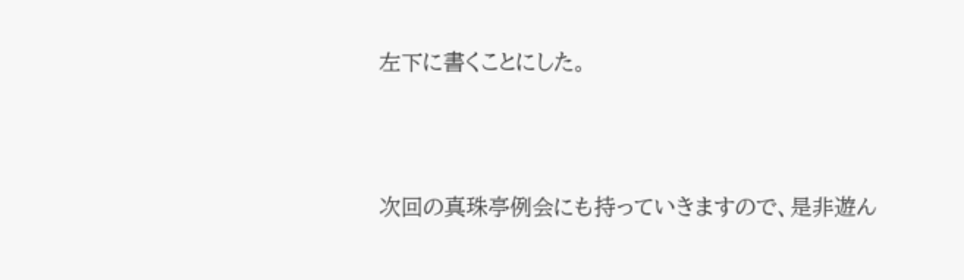左下に書くことにした。





次回の真珠亭例会にも持っていきますので、是非遊ん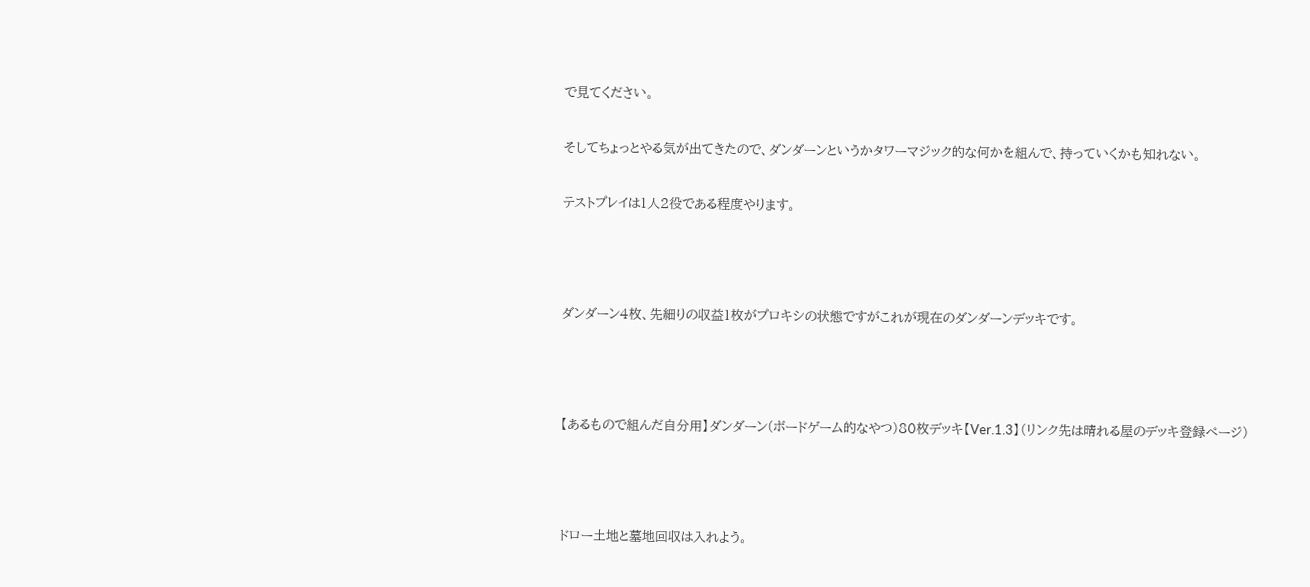で見てください。

そしてちょっとやる気が出てきたので、ダンダーンというかタワーマジック的な何かを組んで、持っていくかも知れない。

テストプレイは1人2役である程度やります。



ダンダーン4枚、先細りの収益1枚がプロキシの状態ですがこれが現在のダンダーンデッキです。



【あるもので組んだ自分用】ダンダーン(ボードゲーム的なやつ)80枚デッキ【Ver.1.3】(リンク先は晴れる屋のデッキ登録ページ)



ドロー土地と墓地回収は入れよう。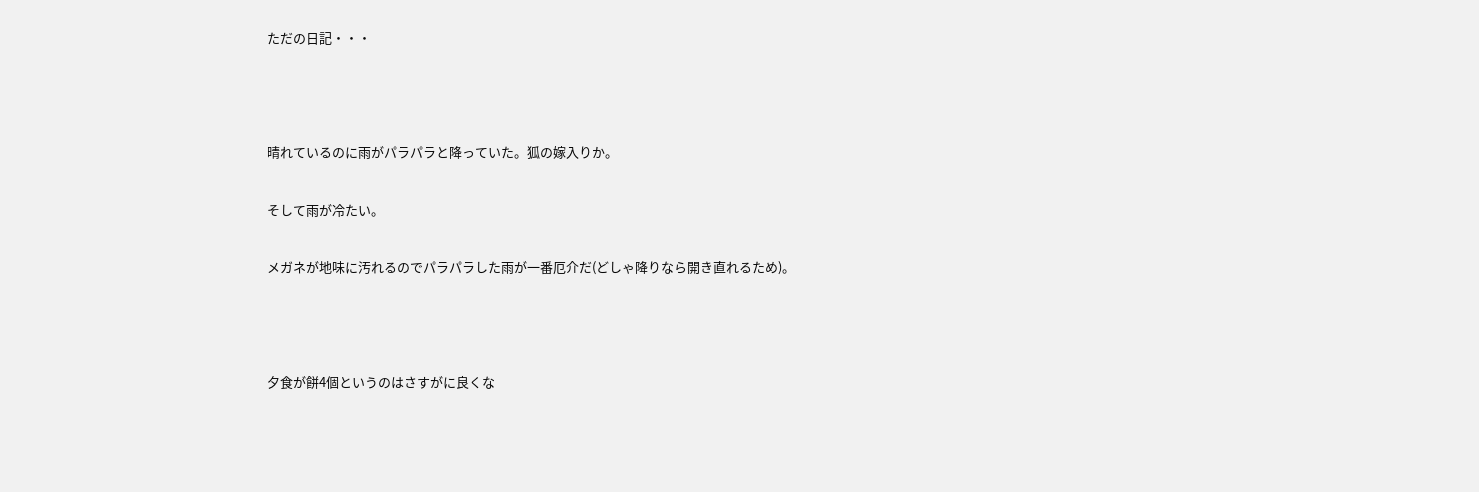ただの日記・・・



晴れているのに雨がパラパラと降っていた。狐の嫁入りか。

そして雨が冷たい。

メガネが地味に汚れるのでパラパラした雨が一番厄介だ(どしゃ降りなら開き直れるため)。



夕食が餅4個というのはさすがに良くな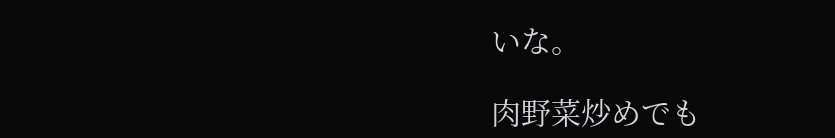いな。

肉野菜炒めでも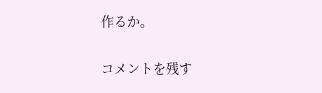作るか。

コメントを残す